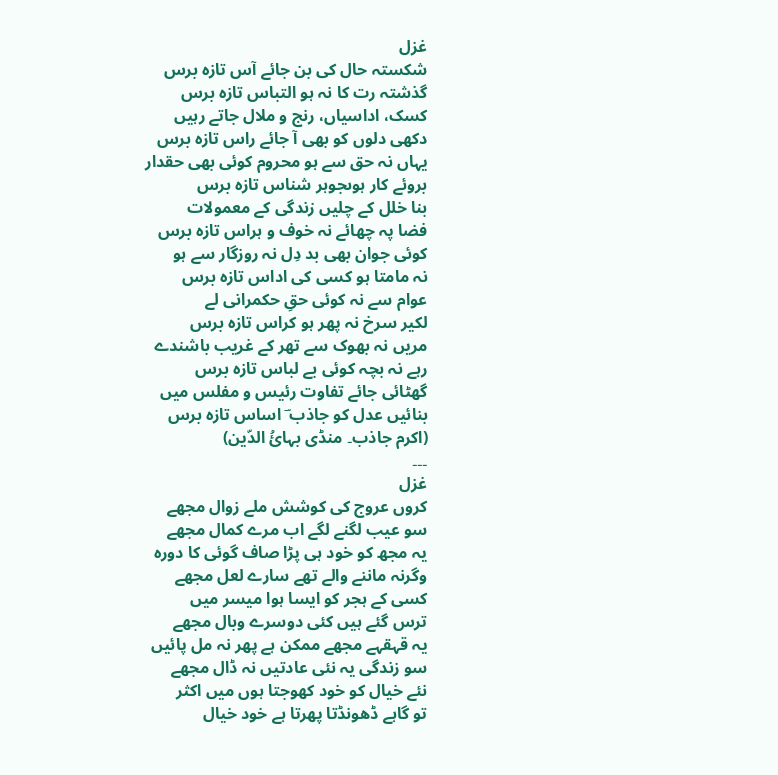غزل
شکستہ حال کی بن جائے آس تازہ برس
گذشتہ رت کا نہ ہو التباس تازہ برس
کسک، اداسیاں، رنج و ملال جاتے رہیں
دکھی دلوں کو بھی آ جائے راس تازہ برس
یہاں نہ حق سے ہو محروم کوئی بھی حقدار
بروئے کار ہوںجوہر شناس تازہ برس
بنا خلل کے چلیں زندگی کے معمولات
فضا پہ چھائے نہ خوف و ہراس تازہ برس
کوئی جوان بھی بد دِل نہ روزگار سے ہو
نہ مامتا ہو کسی کی اداس تازہ برس
عوام سے نہ کوئی حقِ حکمرانی لے
لکیر سرخ نہ پھر ہو کراس تازہ برس
مریں نہ بھوک سے تھر کے غریب باشندے
رہے نہ بچہ کوئی بے لباس تازہ برس
گھٹائی جائے تفاوت رئیس و مفلس میں
بنائیں عدل کو جاذب ؔ اساس تازہ برس
(اکرم جاذب۔ منڈی بہائُ الدّین)
۔۔۔
غزل
کروں عروج کی کوشش ملے زوال مجھے
سو عیب لگنے لگے اب مرے کمال مجھے
یہ مجھ کو خود ہی پڑا صاف گوئی کا دورہ
وگرنہ ماننے والے تھے سارے لعل مجھے
کسی کے ہجر کو ایسا ہوا میسر میں
ترس گئے ہیں کئی دوسرے وبال مجھے
یہ قہقہے مجھے ممکن ہے پھر نہ مل پائیں
سو زندگی یہ نئی عادتیں نہ ڈال مجھے
نئے خیال کو خود کھوجتا ہوں میں اکثر
تو گاہے ڈھونڈتا پھرتا ہے خود خیال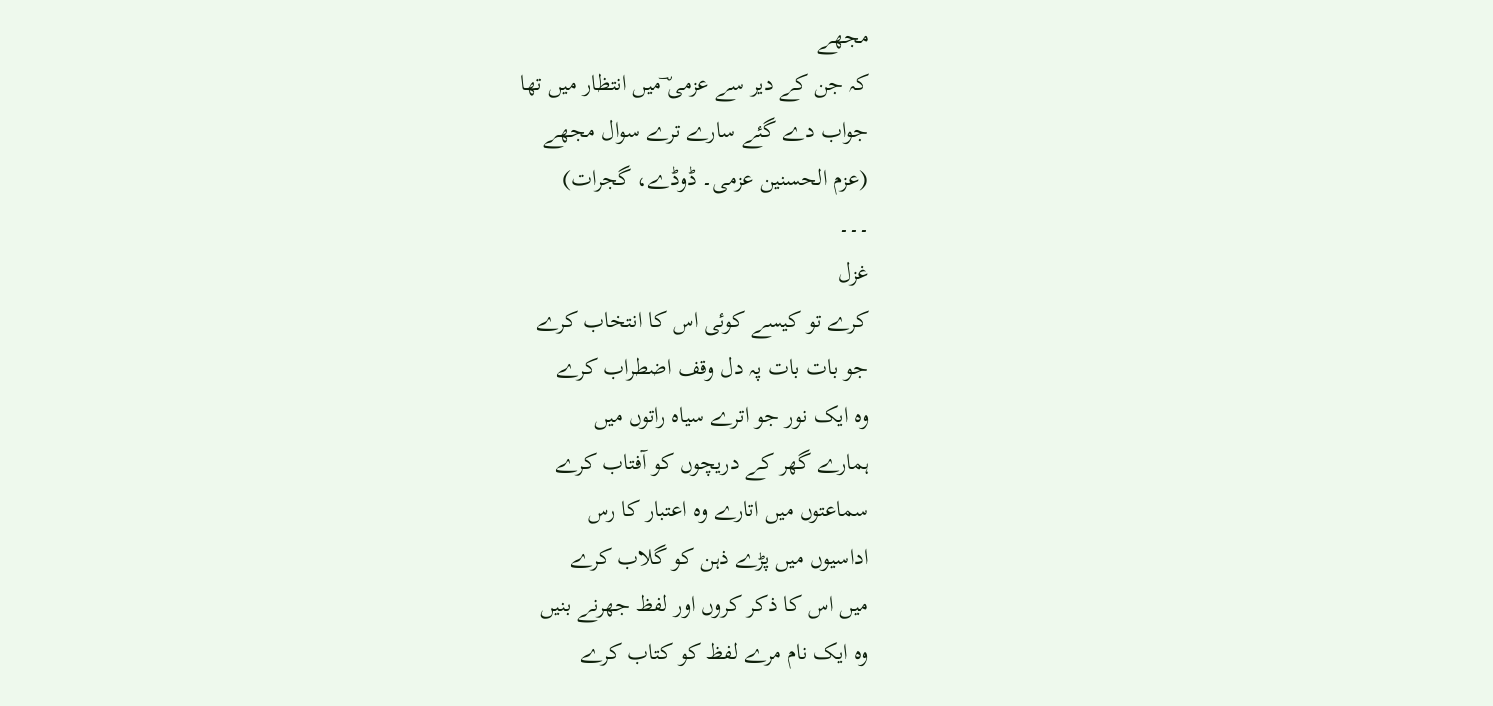مجھے
کہ جن کے دیر سے عزمی ؔمیں انتظار میں تھا
جواب دے گئے سارے ترے سوال مجھے
(عزم الحسنین عزمی۔ ڈوڈے، گجرات)
۔۔۔
غزل
کرے تو کیسے کوئی اس کا انتخاب کرے
جو بات بات پہ دل وقف اضطراب کرے
وہ ایک نور جو اترے سیاہ راتوں میں
ہمارے گھر کے دریچوں کو آفتاب کرے
سماعتوں میں اتارے وہ اعتبار کا رس
اداسیوں میں پڑے ذہن کو گلاب کرے
میں اس کا ذکر کروں اور لفظ جھرنے بنیں
وہ ایک نام مرے لفظ کو کتاب کرے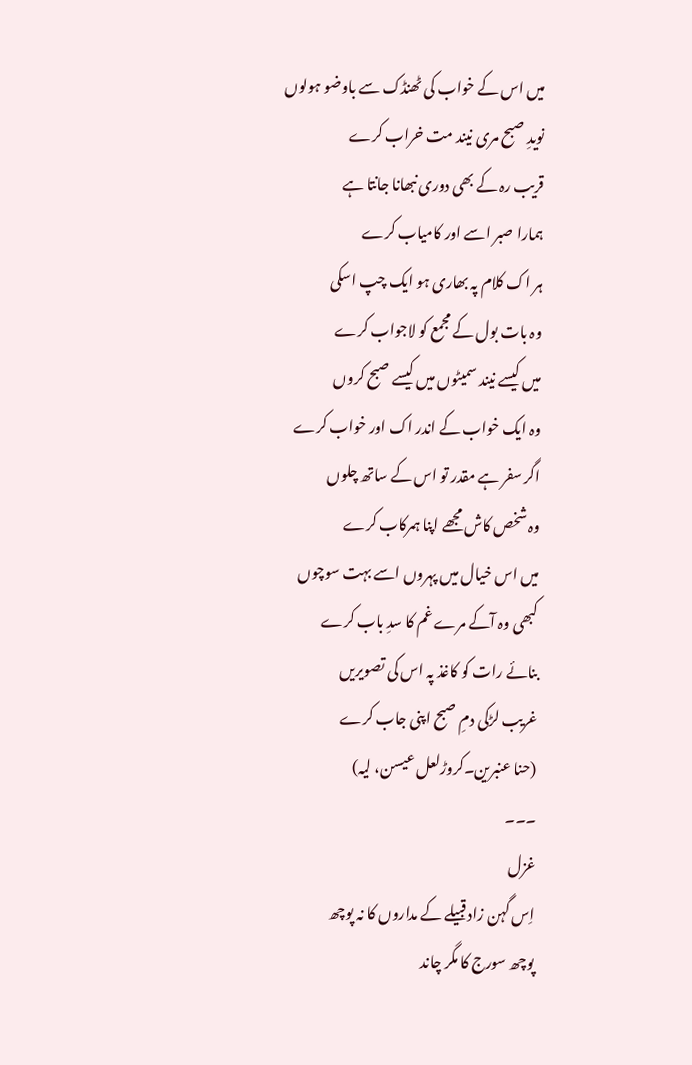میں اس کے خواب کی ٹھنڈک سے باوضو ہولوں
نویدِ صبح مری نیند مت خراب کرے
قریب رہ کے بھی دوری نبھانا جانتا ہے
ہمارا صبر اسے اور کامیاب کرے
ہر اک کلام پہ بھاری ہو ایک چپ اسکی
وہ بات بول کے مجمع کو لاجواب کرے
میں کیسے نیند سمیٹوں میں کیسے صبح کروں
وہ ایک خواب کے اندر اک اور خواب کرے
اگر سفر ہے مقدر تو اس کے ساتھ چلوں
وہ شخص کاش مجھے اپنا ہمرکاب کرے
میں اس خیال میں پہروں اسے بہت سوچوں
کبھی وہ آکے مرے غم کا سدِ باب کرے
بنائے رات کو کاغذ پہ اس کی تصویریں
غریب لڑکی دمِ صبح اپنی جاب کرے
(حنا عنبرین۔کروڑلعل عیسن، لیہ)
۔۔۔
غزل
اِس گہن زاد قبیلے کے مداروں کا نہ پوچھ
پوچھ سورج کا مگر چاند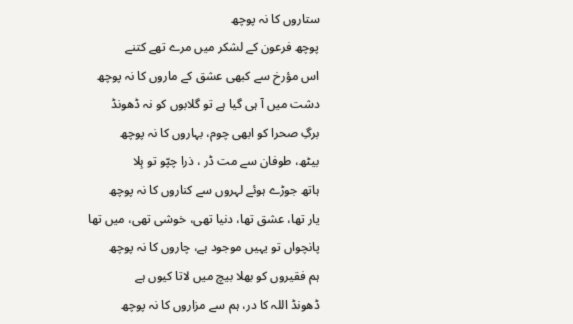ستاروں کا نہ پوچھ
پوچھ فرعون کے لشکر میں مرے تھے کتنے
اس مؤرخ سے کبھی عشق کے ماروں کا نہ پوچھ
دشت میں آ ہی گیا ہے تو گلابوں کو نہ ڈھونڈ
برگِ صحرا کو ابھی چوم، بہاروں کا نہ پوچھ
بیٹھ، طوفان سے مت ڈر ، ذرا چپّو تو ہِلا
ہاتھ جوڑے ہوئے لہروں سے کناروں کا نہ پوچھ
یار تھا، عشق تھا، دنیا تھی، خوشی تھی، میں تھا
پانچواں تو یہیں موجود ہے، چاروں کا نہ پوچھ
ہم فقیروں کو بھلا بیچ میں لاتا کیوں ہے
ڈھونڈ اللہ کا در، ہم سے مزاروں کا نہ پوچھ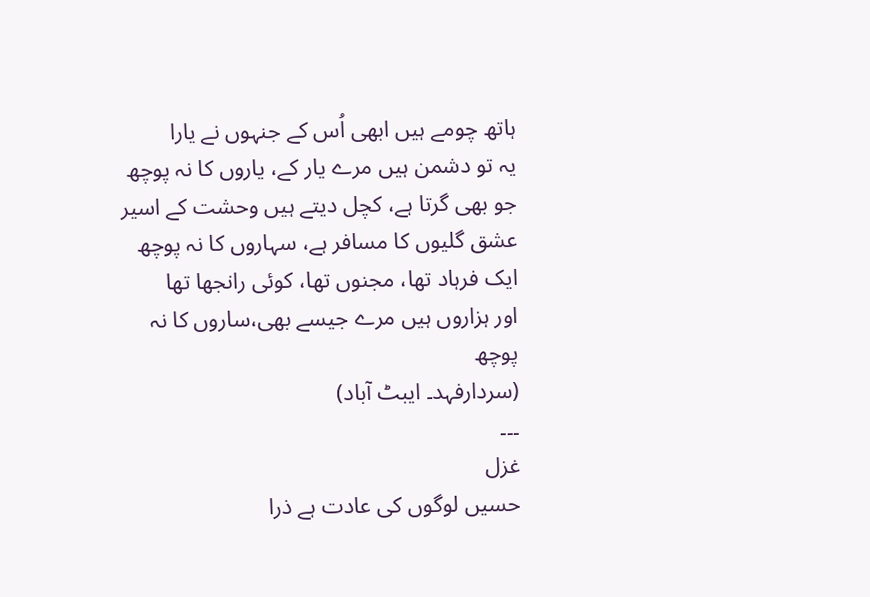ہاتھ چومے ہیں ابھی اُس کے جنہوں نے یارا
یہ تو دشمن ہیں مرے یار کے، یاروں کا نہ پوچھ
جو بھی گرتا ہے، کچل دیتے ہیں وحشت کے اسیر
عشق گلیوں کا مسافر ہے، سہاروں کا نہ پوچھ
ایک فرہاد تھا، مجنوں تھا، کوئی رانجھا تھا
اور ہزاروں ہیں مرے جیسے بھی،ساروں کا نہ پوچھ
(سردارفہد۔ ایبٹ آباد)
۔۔۔
غزل
حسیں لوگوں کی عادت ہے ذرا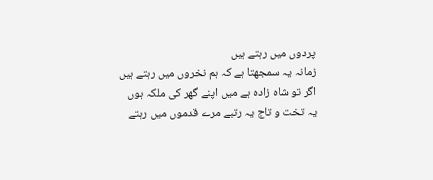پردوں میں رہتے ہیں
زمانہ یہ سمجھتا ہے کہ ہم نخروں میں رہتے ہیں
اگر تو شاہ زادہ ہے میں اپنے گھر کی ملکہ ہوں
یہ تخت و تاج یہ رتبے مرے قدموں میں رہتے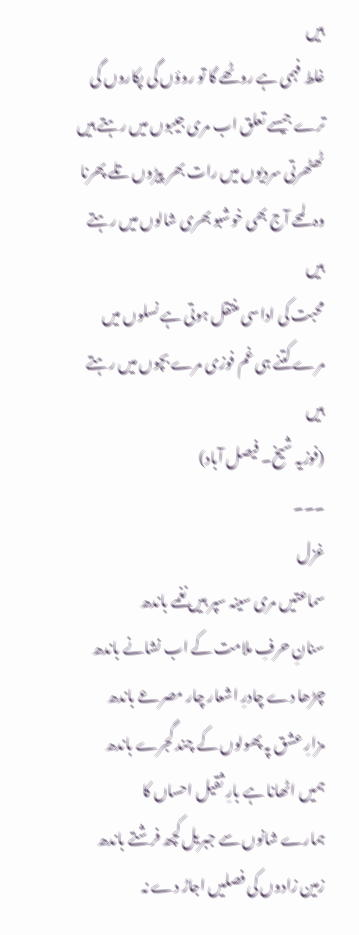ہیں
غلط فہمی ہے روٹھے گا تو روؤں گی پکاروں گی
ترے جیسے تعلق اب مری جیبوں میں رہتے ہیں
ٹھٹھرتی سردیوں میں رات بھر پیڑوں تلے پھرنا
وہ لمحے آج بھی خوشبو بھری شالوں میں رہتے ہیں
محبت کی اداسی منتقل ہوتی ہے نسلوں میں
مرے کتنے ہی غم فوزی مرے بچوں میں رہتے ہیں
(فوزیہ شیخ۔ فیصل آباد)
۔۔۔
غزل
سماعتیں مری سینہ سپر ہیں نغمے باندھ
سنانِ حرفِ ملامت کے اب نشانے باندھ
چڑھا دے چادرِ اشعار چار مصرعے باندھ
مزارِ عشق پہ پھولوں کے چند گجرے باندھ
ہمیں اٹھانا ہے بارِ ثقیل احساں کا
ہمارے شانوں سے جبریل کچھ فرشتے باندھ
زمین زادوں کی فصلیں اجاڑ دے نہ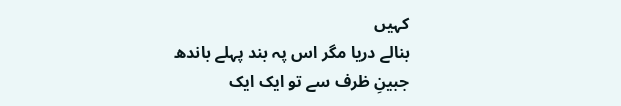کہیں
بنالے دریا مگر اس پہ بند پہلے باندھ
جبینِ ظرف سے تو ایک ایک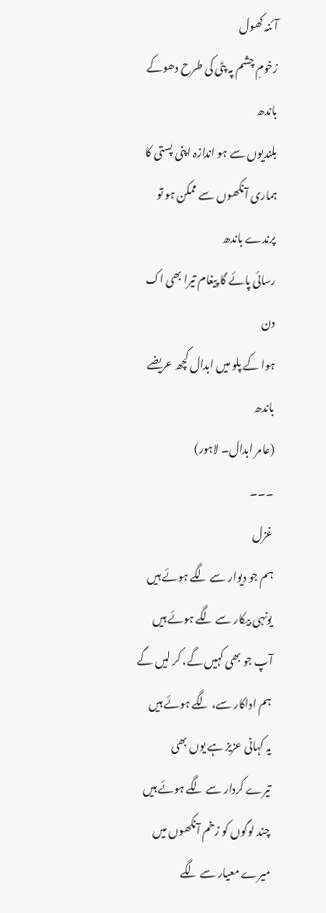آئنہ کھول
زخومِ چشم پہ پٹی کی طرح دھوکے باندھ
بلندیوں سے ہو اندازہ اپنی پستی کا
ہماری آنکھوں سے ممکن ہو تو پرندے باندھ
رسائی پائے گا پیغام تیرا بھی اک دن
ہوا کے پلو میں ابدال کچھ عریضے باندھ
(عامر ابدال۔ لاہور)
۔۔۔
غزل
ہم جو دیوار سے لگے ہوئے ہیں
یونہی بیکار سے لگے ہوئے ہیں
آپ جو بھی کہیں گے، کر لیں گے
ہم اداکار سے، لگے ہوئے ہیں
یہ کہانی عزیز ہے یوں بھی
تیرے کردار سے لگے ہوئے ہیں
چند لوگوں کو زخم آنکھوں میں
میرے معیار سے لگے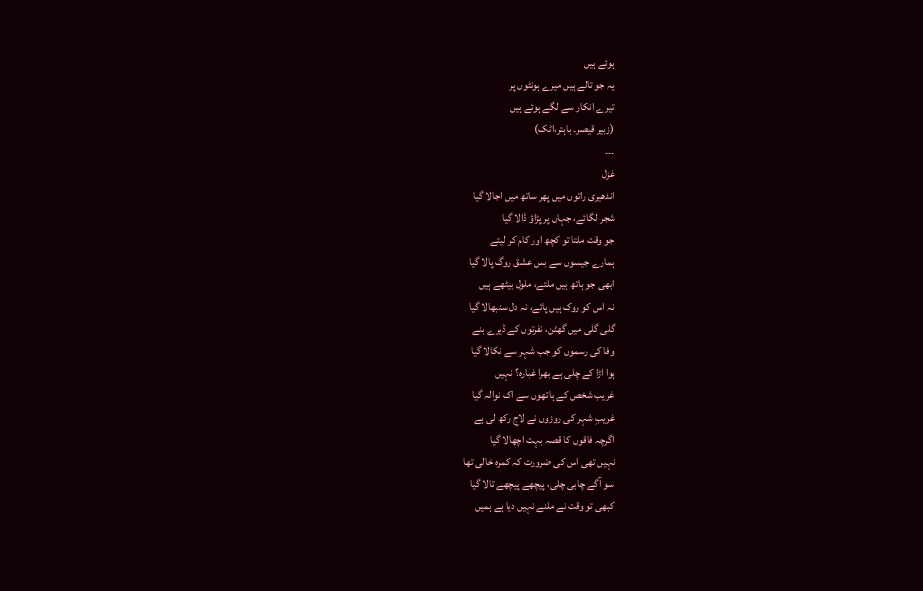ہوئے ہیں
یہ جو تالے ہیں میرے ہونٹوں پر
تیرے انکار سے لگے ہوئے ہیں
(زبیر قیصر۔ باہتر،اٹک)
۔۔۔
غزل
اندھیری راتوں میں پھر ساتھ میں اجالا گیا
شجر لگائے، جہاں پر پڑاؤ ڈالا گیا
جو وقت ملتا تو کچھ اور کام کر لیتے
ہمارے جیسوں سے بس عشق روگ پالا گیا
ابھی جو ہاتھ ہیں ملتے، ملول بیٹھے ہیں
نہ اس کو روک ہیں پائے، نہ دل سنبھالا گیا
گلی گلی میں گھٹن، نفرتوں کے ڈیرے بنے
وفا کی رسموں کو جب شہر سے نکالا گیا
ہوا اڑا کے چلی ہے بھرا غبارہ؟ نہیں
غریب شخص کے ہاتھوں سے اک نوالہ گیا
غریبِ شہر کی روزوں نے لاج رکھ لی ہے
اگرچہ فاقوں کا قصہ بہت اچھالا گیا
نہیں تھی اس کی ضرورت کہ کمرہ خالی تھا
سو آگے چابی چلی، پیچھے پیچھے تالا گیا
کبھی تو وقت نے ملنے نہیں دیا ہے ہمیں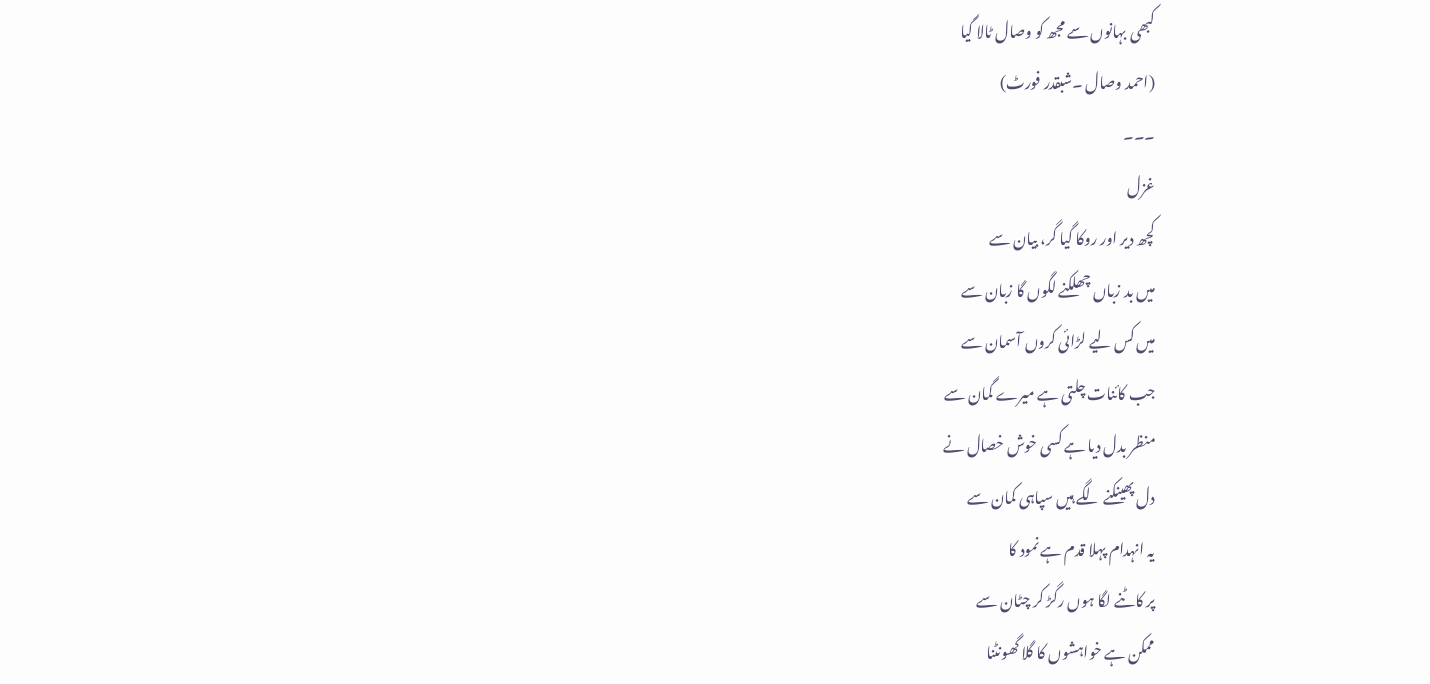کبھی بہانوں سے مجھ کو وصال ٹالا گیا
(احمد وصال ۔شبقدر فورٹ)
۔۔۔
غزل
کچھ دیر اور روکا گیا گر، بیان سے
میں بد زباں چھلکنے لگوں گا زبان سے
میں کس لیے لڑائی کروں آسمان سے
جب کائنات چلتی ہے میرے گمان سے
منظر بدل دیا ہے کسی خوش خصال نے
دل پھینکنے لگے ہیں سپاہی کمان سے
یہ انہدام پہلا قدم ہے نمود کا
پر کاٹنے لگا ہوں رگڑ کر چٹان سے
ممکن ہے خواہشوں کا گلا گھونٹنا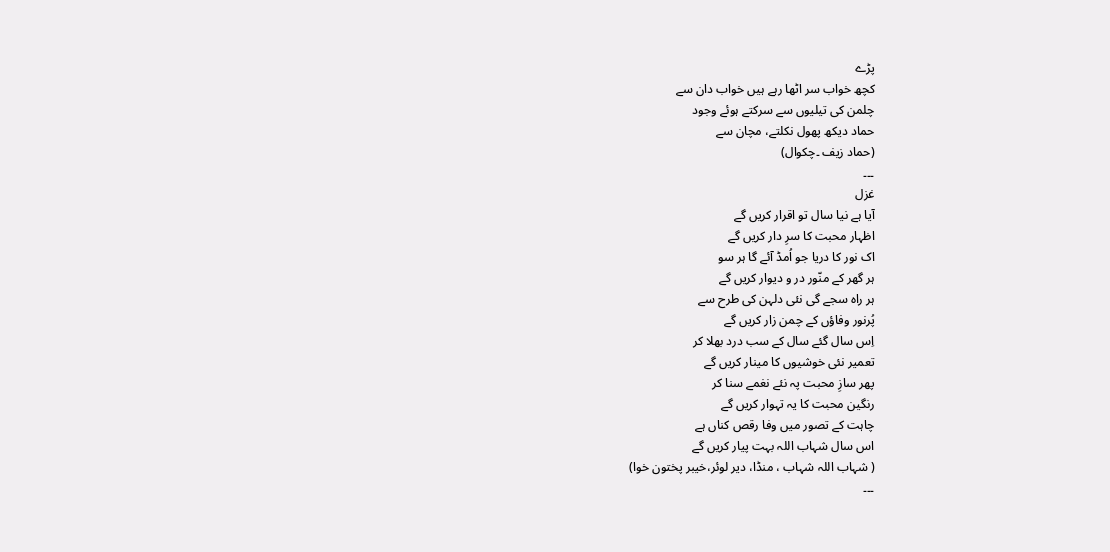پڑے
کچھ خواب سر اٹھا رہے ہیں خواب دان سے
چلمن کی تیلیوں سے سرکتے ہوئے وجود
حماد دیکھ پھول نکلتے، مچان سے
(حماد زیف ۔چکوال)
۔۔۔
غزل
آیا ہے نیا سال تو اقرار کریں گے
اظہار محبت کا سرِ دار کریں گے
اک نور کا دریا جو اُمڈ آئے گا ہر سو
ہر گھر کے منّور در و دیوار کریں گے
ہر راہ سجے گی نئی دلہن کی طرح سے
پُرنور وفاؤں کے چمن زار کریں گے
اِس سال گئے سال کے سب درد بھلا کر
تعمیر نئی خوشیوں کا مینار کریں گے
پھر سازِ محبت پہ نئے نغمے سنا کر
رنگین محبت کا یہ تہوار کریں گے
چاہت کے تصور میں وفا رقص کناں ہے
اس سال شہاب اللہ بہت پیار کریں گے
( شہاب اللہ شہاب ، منڈا، دیر لوئر،خیبر پختون خوا)
۔۔۔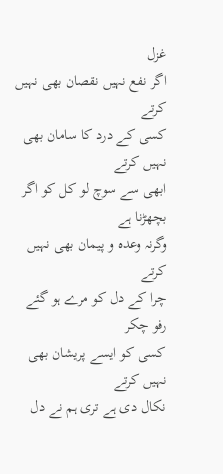غزل
اگر نفع نہیں نقصان بھی نہیں کرتے
کسی کے درد کا سامان بھی نہیں کرتے
ابھی سے سوچ لو کل کو اگر بچھڑنا ہے
وگرنہ وعدہ و پیمان بھی نہیں کرتے
چرا کے دل کو مرے ہو گئے رفو چکر
کسی کو ایسے پریشان بھی نہیں کرتے
نکال دی ہے تری ہم نے دل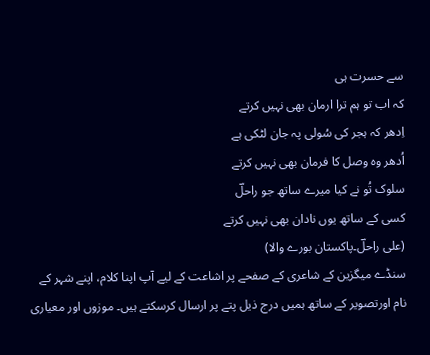سے حسرت ہی
کہ اب تو ہم ترا ارمان بھی نہیں کرتے
اِدھر کہ ہجر کی سُولی پہ جان لٹکی ہے
اُدھر وہ وصل کا فرمان بھی نہیں کرتے
سلوک تُو نے کیا میرے ساتھ جو راحلؔ
کسی کے ساتھ یوں نادان بھی نہیں کرتے
(علی راحلؔ۔پاکستان بورے والا)
سنڈے میگزین کے شاعری کے صفحے پر اشاعت کے لیے آپ اپنا کلام، اپنے شہر کے نام اورتصویر کے ساتھ ہمیں درج ذیل پتے پر ارسال کرسکتے ہیں۔ موزوں اور معیاری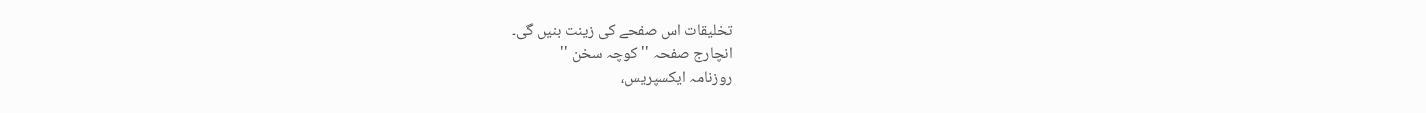تخلیقات اس صفحے کی زینت بنیں گی۔
انچارج صفحہ ''کوچہ سخن ''
روزنامہ ایکسپریس،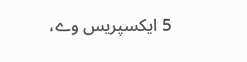5 ایکسپریس وے،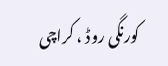کورنگی روڈ ، کراچی